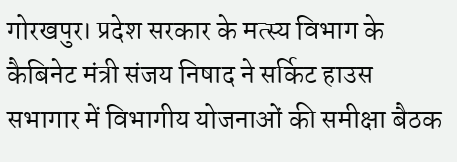गोरखपुर। प्रदेश सरकार के मत्स्य विभाग के कैबिनेट मंत्री संजय निषाद ने सर्किट हाउस सभागार में विभागीय योजनाओं की समीक्षा बैठक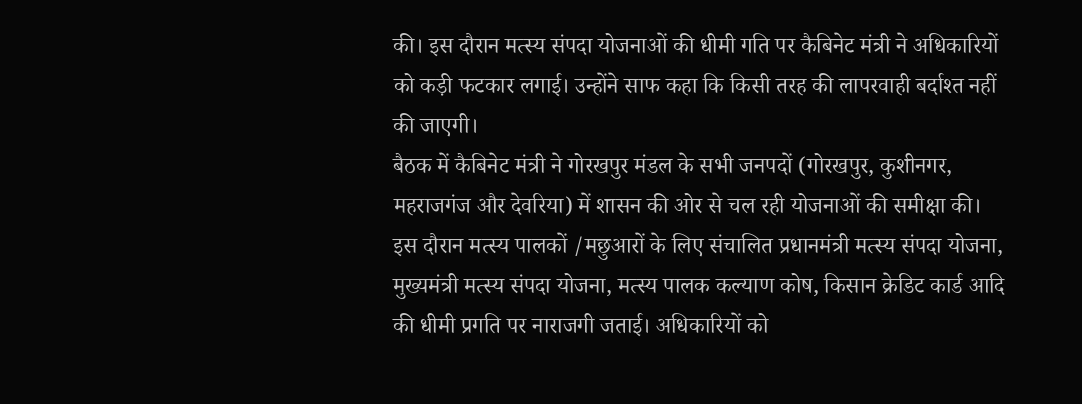की। इस दौरान मत्स्य संपदा योजनाओं की धीमी गति पर कैबिनेट मंत्री ने अधिकारियों को कड़ी फटकार लगाई। उन्होंने साफ कहा कि किसी तरह की लापरवाही बर्दाश्त नहीं की जाएगी।
बैठक में कैबिनेट मंत्री ने गोरखपुर मंडल के सभी जनपदों (गोरखपुर, कुशीनगर, महराजगंज और देवरिया) में शासन की ओर से चल रही योजनाओं की समीक्षा की। इस दौरान मत्स्य पालकों /मछुआरों के लिए संचालित प्रधानमंत्री मत्स्य संपदा योजना, मुख्यमंत्री मत्स्य संपदा योजना, मत्स्य पालक कल्याण कोष, किसान क्रेडिट कार्ड आदि की धीमी प्रगति पर नाराजगी जताई। अधिकारियों को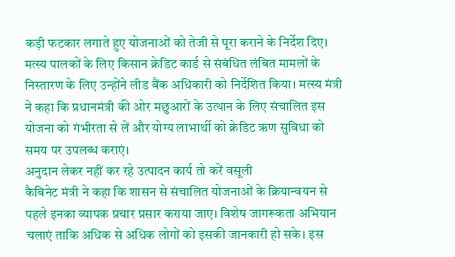कड़ी फटकार लगाते हुए योजनाओं को तेजी से पूरा कराने के निर्देश दिए। मत्स्य पालकों के लिए किसान क्रेडिट कार्ड से संबंधित लंबित मामलों के निस्तारण के लिए उन्होंने लीड बैंक अधिकारी को निर्देशित किया। मत्स्य मंत्री ने कहा कि प्रधानमंत्री की ओर मछुआरों के उत्थान के लिए संचालित इस योजना को गंभीरता से लें और योग्य लाभार्थी को क्रेडिट ऋण सुविधा को समय पर उपलब्ध कराएं।
अनुदान लेकर नहीं कर रहे उत्पादन कार्य तो करें वसूली
कैबिनेट मंत्री ने कहा कि शासन से संचालित योजनाओं के क्रियान्वयन से पहले इनका व्यापक प्रचार प्रसार कराया जाए। विशेष जागरूकता अभियान चलाएं ताकि अधिक से अधिक लोगों को इसकी जानकारी हो सके। इस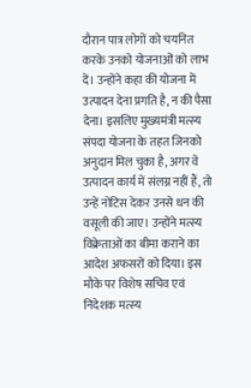दौरान पात्र लोगों को चयनित करके उनको योजनाओं को लाभ दें। उन्होंने कहा की योजना में उत्पादन देना प्रगति है, न की पैसा देना। इसलिए मुख्यमंत्री मत्स्य संपदा योजना के तहत जिनको अनुदान मिल चुका है, अगर वे उत्पादन कार्य में संलग्न नहीं हैं, तो उन्हें नोटिस देकर उनसे धन की वसूली की जाए। उन्होंने मत्स्य विक्रेताओं का बीमा कराने का आदेश अफसरों को दिया। इस मौके पर विशेष सचिव एवं निदेशक मत्स्य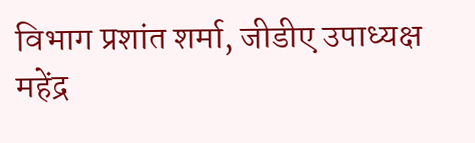विभाग प्रशांत शर्मा, जीडीए उपाध्यक्ष महेंद्र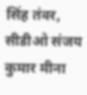सिंह तंवर, सीडीओ संजय कुमार मीना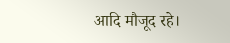आदि मौजूद रहे।